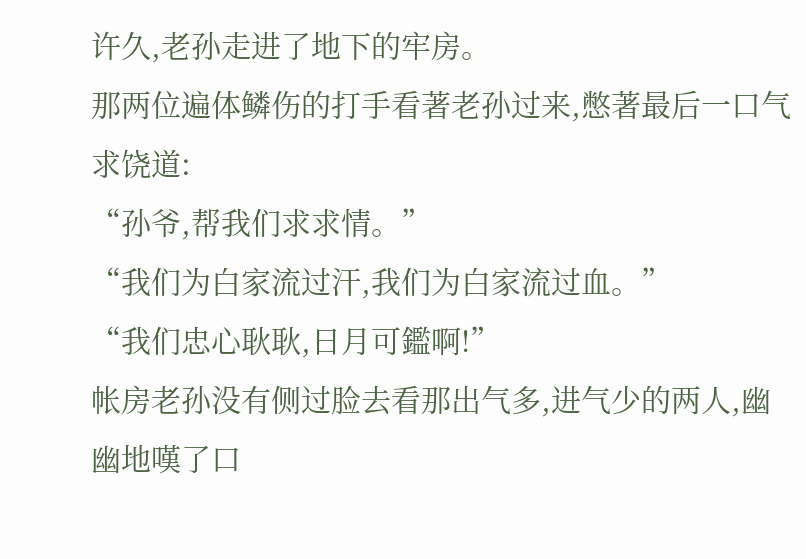许久,老孙走进了地下的牢房。
那两位遍体鳞伤的打手看著老孙过来,憋著最后一口气求饶道:
“孙爷,帮我们求求情。”
“我们为白家流过汗,我们为白家流过血。”
“我们忠心耿耿,日月可鑑啊!”
帐房老孙没有侧过脸去看那出气多,进气少的两人,幽幽地嘆了口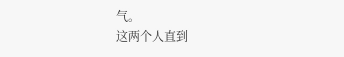气。
这两个人直到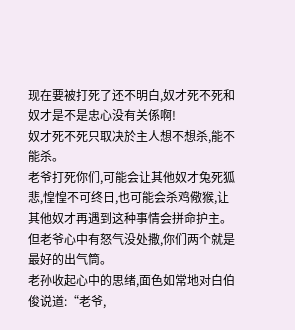现在要被打死了还不明白,奴才死不死和奴才是不是忠心没有关係啊!
奴才死不死只取决於主人想不想杀,能不能杀。
老爷打死你们,可能会让其他奴才兔死狐悲,惶惶不可终日,也可能会杀鸡儆猴,让其他奴才再遇到这种事情会拼命护主。
但老爷心中有怒气没处撒,你们两个就是最好的出气筒。
老孙收起心中的思绪,面色如常地对白伯俊说道:“老爷,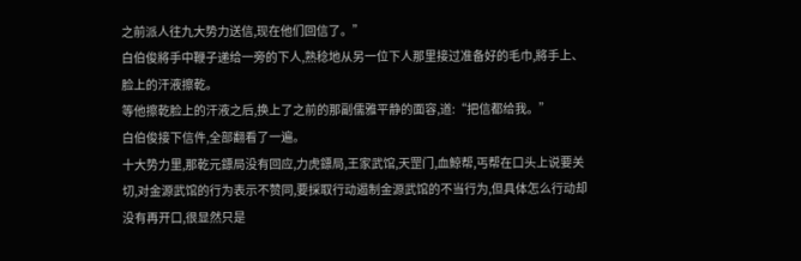之前派人往九大势力送信,现在他们回信了。”
白伯俊將手中鞭子递给一旁的下人,熟稔地从另一位下人那里接过准备好的毛巾,將手上、脸上的汗液擦乾。
等他擦乾脸上的汗液之后,换上了之前的那副儒雅平静的面容,道:“把信都给我。”
白伯俊接下信件,全部翻看了一遍。
十大势力里,那乾元鏢局没有回应,力虎鏢局,王家武馆,天罡门,血鯨帮,丐帮在口头上说要关切,对金源武馆的行为表示不赞同,要採取行动遏制金源武馆的不当行为,但具体怎么行动却没有再开口,很显然只是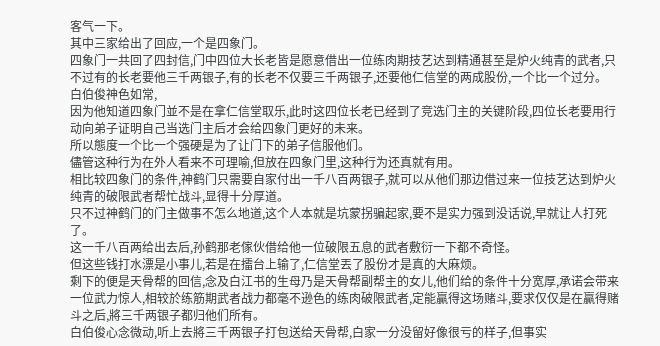客气一下。
其中三家给出了回应,一个是四象门。
四象门一共回了四封信,门中四位大长老皆是愿意借出一位练肉期技艺达到精通甚至是炉火纯青的武者,只不过有的长老要他三千两银子,有的长老不仅要三千两银子,还要他仁信堂的两成股份,一个比一个过分。
白伯俊神色如常,
因为他知道四象门並不是在拿仁信堂取乐,此时这四位长老已经到了竞选门主的关键阶段,四位长老要用行动向弟子证明自己当选门主后才会给四象门更好的未来。
所以態度一个比一个强硬是为了让门下的弟子信服他们。
儘管这种行为在外人看来不可理喻,但放在四象门里,这种行为还真就有用。
相比较四象门的条件,神鹤门只需要自家付出一千八百两银子,就可以从他们那边借过来一位技艺达到炉火纯青的破限武者帮忙战斗,显得十分厚道。
只不过神鹤门的门主做事不怎么地道,这个人本就是坑蒙拐骗起家,要不是实力强到没话说,早就让人打死了。
这一千八百两给出去后,孙鹤那老傢伙借给他一位破限五息的武者敷衍一下都不奇怪。
但这些钱打水漂是小事儿,若是在擂台上输了,仁信堂丟了股份才是真的大麻烦。
剩下的便是天骨帮的回信,念及白江书的生母乃是天骨帮副帮主的女儿,他们给的条件十分宽厚,承诺会带来一位武力惊人,相较於练筋期武者战力都毫不逊色的练肉破限武者,定能贏得这场赌斗,要求仅仅是在贏得赌斗之后,將三千两银子都归他们所有。
白伯俊心念微动,听上去將三千两银子打包送给天骨帮,白家一分没留好像很亏的样子,但事实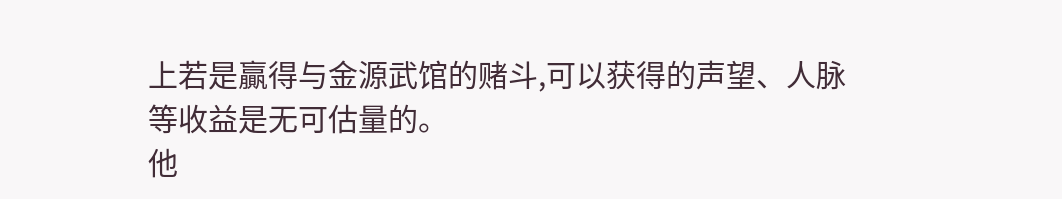上若是贏得与金源武馆的赌斗,可以获得的声望、人脉等收益是无可估量的。
他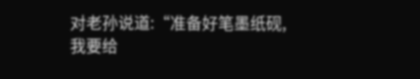对老孙说道:“准备好笔墨纸砚,我要给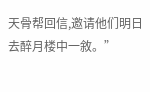天骨帮回信,邀请他们明日去醉月楼中一敘。”